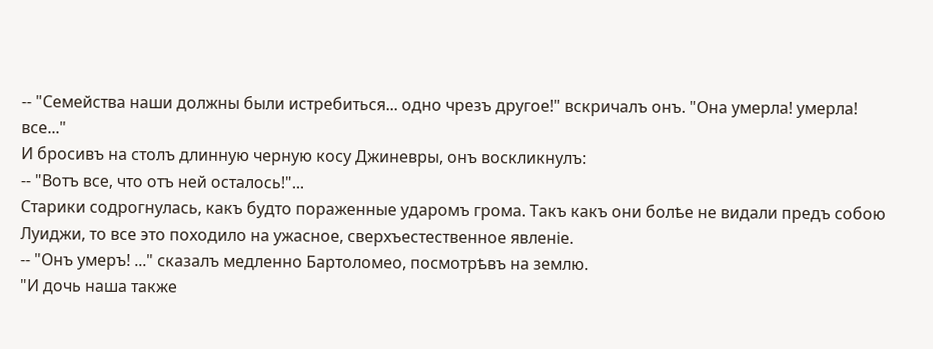-- "Семейства наши должны были истребиться... одно чрезъ другое!" вскричалъ онъ. "Она умерла! умерла! все..."
И бросивъ на столъ длинную черную косу Джиневры, онъ воскликнулъ:
-- "Вотъ все, что отъ ней осталось!"...
Старики содрогнулась, какъ будто пораженные ударомъ грома. Такъ какъ они болѣе не видали предъ собою Луиджи, то все это походило на ужасное, сверхъестественное явленіе.
-- "Онъ умеръ! ..." сказалъ медленно Бартоломео, посмотрѣвъ на землю.
"И дочь наша также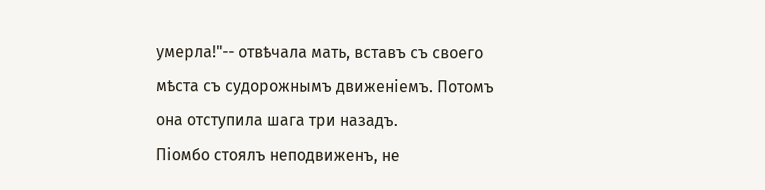умерла!"-- отвѣчала мать, вставъ съ своего мѣста съ судорожнымъ движеніемъ. Потомъ она отступила шага три назадъ.
Піомбо стоялъ неподвиженъ, не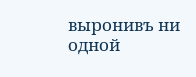выронивъ ни одной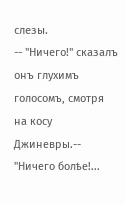слезы.
-- "Ничего!" сказалъ онъ глухимъ голосомъ, смотря на косу Джиневры.-- "Ничего болѣе!...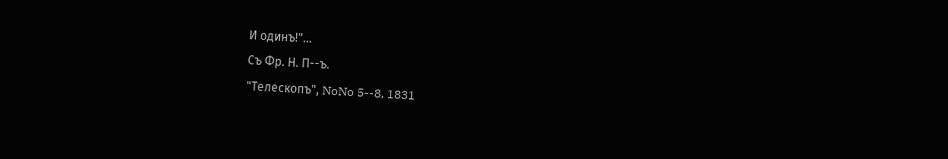И одинъ!"...
Съ Фр. Н. П--ъ.
"Телескопъ", NoNo 5--8, 1831